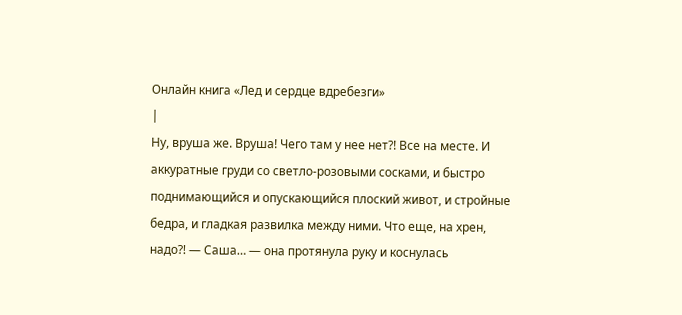Онлайн книга «Лед и сердце вдребезги»
|
Ну, вруша же. Вруша! Чего там у нее нет?! Все на месте. И аккуратные груди со светло-розовыми сосками, и быстро поднимающийся и опускающийся плоский живот, и стройные бедра, и гладкая развилка между ними. Что еще, на хрен, надо?! — Саша… — она протянула руку и коснулась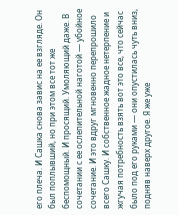его плеча. И Сашка снова завис на ее взгляде. Он был поплывший, но при этом все тот же беспомощный. И просящий. Умоляющий даже. В сочетании с ее ослепительной наготой — убойное сочетание. И это вдруг мгновенно перепрошило всего Сашку. И собственное жадное нетерпение и жгучая потребность взять вот это все, что сейчас было под его руками — они опустилась чуть вниз, подняв наверх другое. Я же уже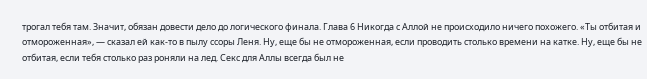трогал тебя там. Значит, обязан довести дело до логического финала. Глава 6 Никогда с Аллой не происходило ничего похожего. «Ты отбитая и отмороженная», — сказал ей как-то в пылу ссоры Леня. Ну, еще бы не отмороженная, если проводить столько времени на катке. Ну, еще бы не отбитая, если тебя столько раз роняли на лед. Секс для Аллы всегда был не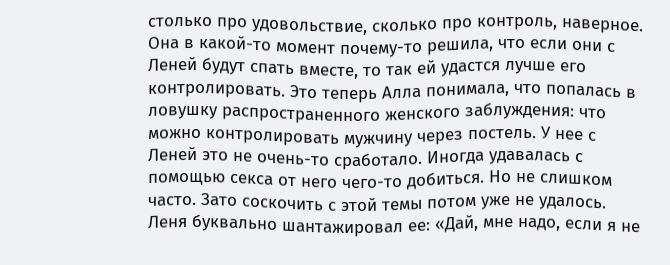столько про удовольствие, сколько про контроль, наверное. Она в какой-то момент почему-то решила, что если они с Леней будут спать вместе, то так ей удастся лучше его контролировать. Это теперь Алла понимала, что попалась в ловушку распространенного женского заблуждения: что можно контролировать мужчину через постель. У нее с Леней это не очень-то сработало. Иногда удавалась с помощью секса от него чего-то добиться. Но не слишком часто. Зато соскочить с этой темы потом уже не удалось. Леня буквально шантажировал ее: «Дай, мне надо, если я не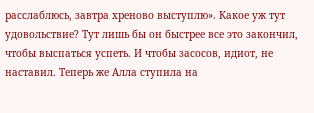расслаблюсь, завтра хреново выступлю». Какое уж тут удовольствие? Тут лишь бы он быстрее все это закончил, чтобы выспаться успеть. И чтобы засосов, идиот, не наставил. Теперь же Алла ступила на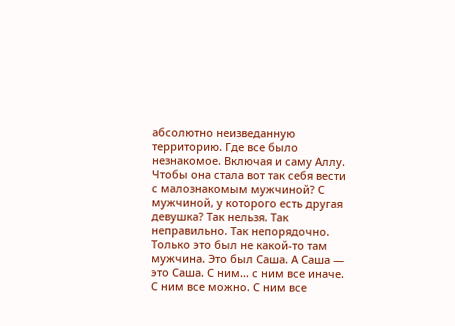абсолютно неизведанную территорию. Где все было незнакомое. Включая и саму Аллу. Чтобы она стала вот так себя вести с малознакомым мужчиной? С мужчиной, у которого есть другая девушка? Так нельзя. Так неправильно. Так непорядочно. Только это был не какой-то там мужчина. Это был Саша. А Саша — это Саша. С ним… с ним все иначе. С ним все можно. С ним все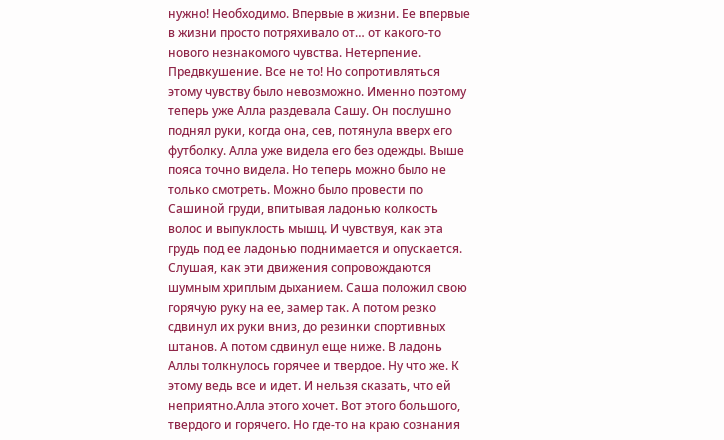нужно! Необходимо. Впервые в жизни. Ее впервые в жизни просто потряхивало от… от какого-то нового незнакомого чувства. Нетерпение. Предвкушение. Все не то! Но сопротивляться этому чувству было невозможно. Именно поэтому теперь уже Алла раздевала Сашу. Он послушно поднял руки, когда она, сев, потянула вверх его футболку. Алла уже видела его без одежды. Выше пояса точно видела. Но теперь можно было не только смотреть. Можно было провести по Сашиной груди, впитывая ладонью колкость волос и выпуклость мышц. И чувствуя, как эта грудь под ее ладонью поднимается и опускается. Слушая, как эти движения сопровождаются шумным хриплым дыханием. Саша положил свою горячую руку на ее, замер так. А потом резко сдвинул их руки вниз, до резинки спортивных штанов. А потом сдвинул еще ниже. В ладонь Аллы толкнулось горячее и твердое. Ну что же. К этому ведь все и идет. И нельзя сказать, что ей неприятно.Алла этого хочет. Вот этого большого, твердого и горячего. Но где-то на краю сознания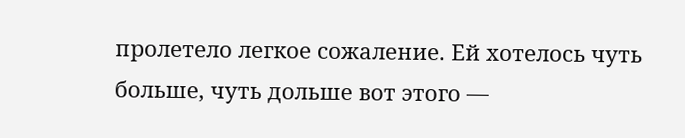пролетело легкое сожаление. Ей хотелось чуть больше, чуть дольше вот этого —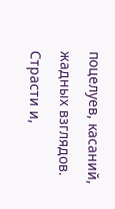поцелуев, касаний, жадных взглядов. Страсти и,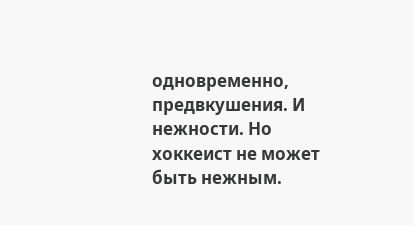одновременно, предвкушения. И нежности. Но хоккеист не может быть нежным.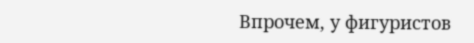Впрочем, у фигуристов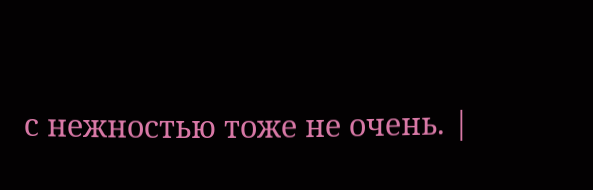с нежностью тоже не очень. |